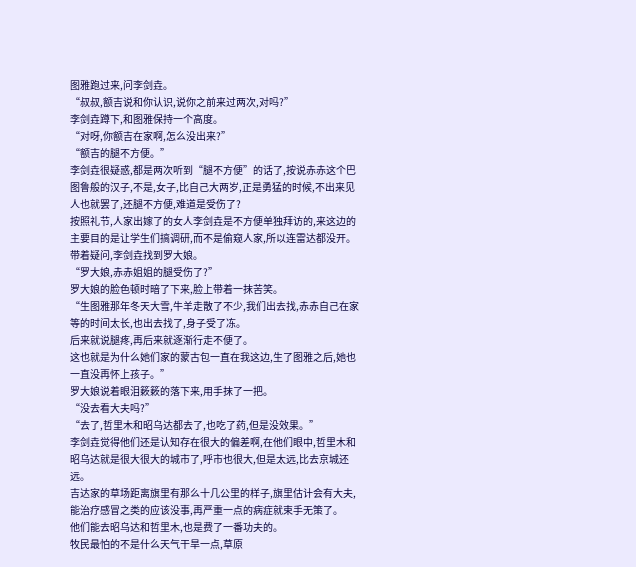图雅跑过来,问李剑垚。
“叔叔,额吉说和你认识,说你之前来过两次,对吗?”
李剑垚蹲下,和图雅保持一个高度。
“对呀,你额吉在家啊,怎么没出来?”
“额吉的腿不方便。”
李剑垚很疑惑,都是两次听到“腿不方便”的话了,按说赤赤这个巴图鲁般的汉子,不是,女子,比自己大两岁,正是勇猛的时候,不出来见人也就罢了,还腿不方便,难道是受伤了?
按照礼节,人家出嫁了的女人李剑垚是不方便单独拜访的,来这边的主要目的是让学生们搞调研,而不是偷窥人家,所以连雷达都没开。
带着疑问,李剑垚找到罗大娘。
“罗大娘,赤赤姐姐的腿受伤了?”
罗大娘的脸色顿时暗了下来,脸上带着一抹苦笑。
“生图雅那年冬天大雪,牛羊走散了不少,我们出去找,赤赤自己在家等的时间太长,也出去找了,身子受了冻。
后来就说腿疼,再后来就逐渐行走不便了。
这也就是为什么她们家的蒙古包一直在我这边,生了图雅之后,她也一直没再怀上孩子。”
罗大娘说着眼泪簌簌的落下来,用手抹了一把。
“没去看大夫吗?”
“去了,哲里木和昭乌达都去了,也吃了药,但是没效果。”
李剑垚觉得他们还是认知存在很大的偏差啊,在他们眼中,哲里木和昭乌达就是很大很大的城市了,呼市也很大,但是太远,比去京城还远。
吉达家的草场距离旗里有那么十几公里的样子,旗里估计会有大夫,能治疗感冒之类的应该没事,再严重一点的病症就束手无策了。
他们能去昭乌达和哲里木,也是费了一番功夫的。
牧民最怕的不是什么天气干旱一点,草原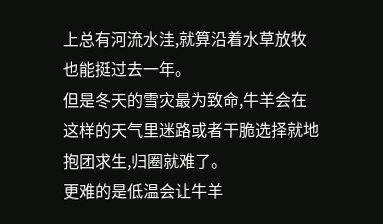上总有河流水洼,就算沿着水草放牧也能挺过去一年。
但是冬天的雪灾最为致命,牛羊会在这样的天气里迷路或者干脆选择就地抱团求生,归圈就难了。
更难的是低温会让牛羊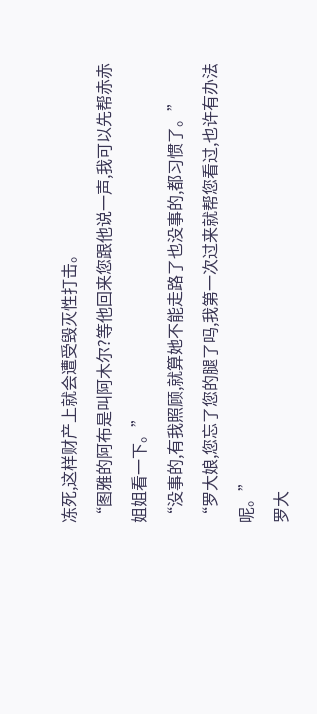冻死,这样财产上就会遭受毁灭性打击。
“图雅的阿布是叫阿木尔?等他回来您跟他说一声,我可以先帮赤赤姐姐看一下。”
“没事的,有我照顾,就算她不能走路了也没事的,都习惯了。”
“罗大娘,您忘了您的腿了吗,我第一次过来就帮您看过,也许有办法呢。”
罗大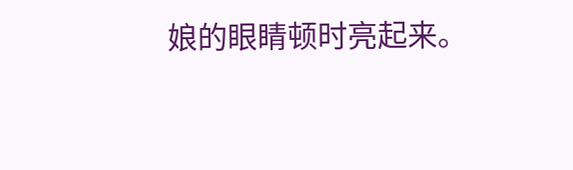娘的眼睛顿时亮起来。